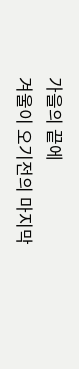가을의 끝에
겨울이 오기전의 마지막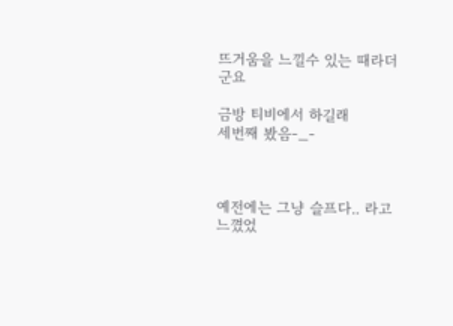뜨거움을 느낄수 있는 때라더군요

금방 티비에서 하길래
세번째 봤음-_-



예전에는 그냥 슬프다.. 라고 느꼈었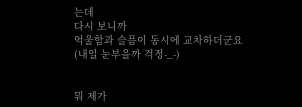는데
다시 보니까
억울함과 슬픔이 동시에 교차하더군요
(내일 눈부을까 걱정-_-)


뭐 제가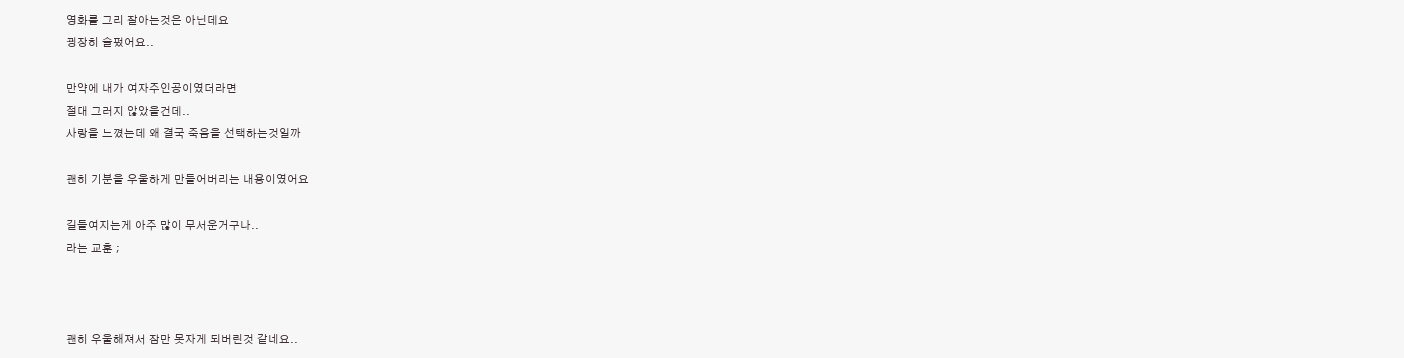영화를 그리 잘아는것은 아닌데요
굉장히 슬펐어요..

만약에 내가 여자주인공이였더라면
절대 그러지 않았을건데..
사랑을 느꼈는데 왜 결국 죽음을 선택하는것일까

괜히 기분을 우울하게 만들어버리는 내용이였어요

길들여지는게 아주 많이 무서운거구나..
라는 교훈 ;



괜히 우울해져서 잠만 못자게 되버린것 같네요..